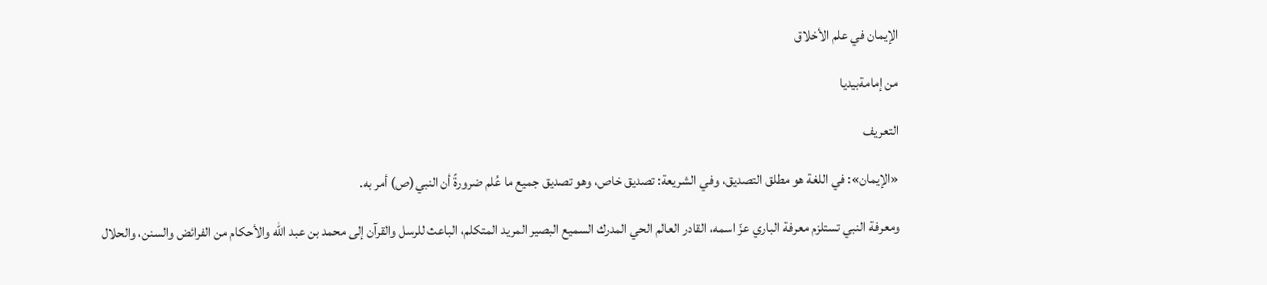الإيمان في علم الأخلاق

من إمامةبيديا

التعريف

«الإيمان»: في اللغة هو مطلق التصديق، وفي الشريعة: تصديق خاص، وهو تصديق جميع ما عُلم ضرورةً أن النبي(ص) أمر به.

ومعرفة النبي تستلزم معرفة الباري عزّ اسمه، القادر العالم الحي المدرك السميع البصير المريد المتكلم، الباعث للرسل والقرآن إلى محمد بن عبد الله والأحكام من الفرائض والسنن، والحلال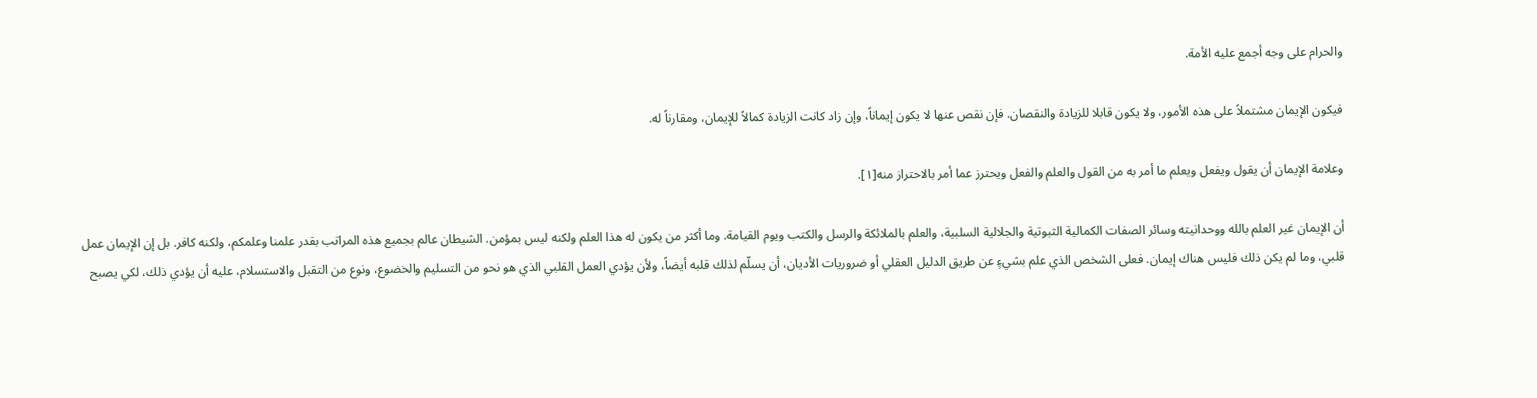والحرام على وجه أجمع عليه الأمة.

فيكون الإيمان مشتملاً على هذه الأمور، ولا يكون قابلا للزيادة والنقصان. فإن نقص عنها لا يكون إيماناً، وإن زاد كانت الزيادة كمالاً للإيمان، ومقارناً له.

وعلامة الإيمان أن يقول ويفعل ويعلم ما أمر به من القول والعلم والفعل ويحترز عما أمر بالاحتراز منه[١].

أن الإيمان غير العلم بالله ووحدانيته وسائر الصفات الكمالية الثبوتية والجلالية السلبية، والعلم بالملائكة والرسل والكتب ويوم القيامة. وما أكثر من يكون له هذا العلم ولكنه ليس بمؤمن. الشيطان عالم بجميع هذه المراتب بقدر علمنا وعلمكم، ولكنه كافر. بل إن الإيمان عمل قلبي، وما لم يكن ذلك فليس هناك إيمان. فعلى الشخص الذي علم بشيءٍ عن طريق الدليل العقلي أو ضروريات الأديان، أن يسلّم لذلك قلبه أيضاً، ولأن يؤدي العمل القلبي الذي هو نحو من التسليم والخضوع، ونوع من التقبل والاستسلام، عليه أن يؤدي ذلك، لكي يصبح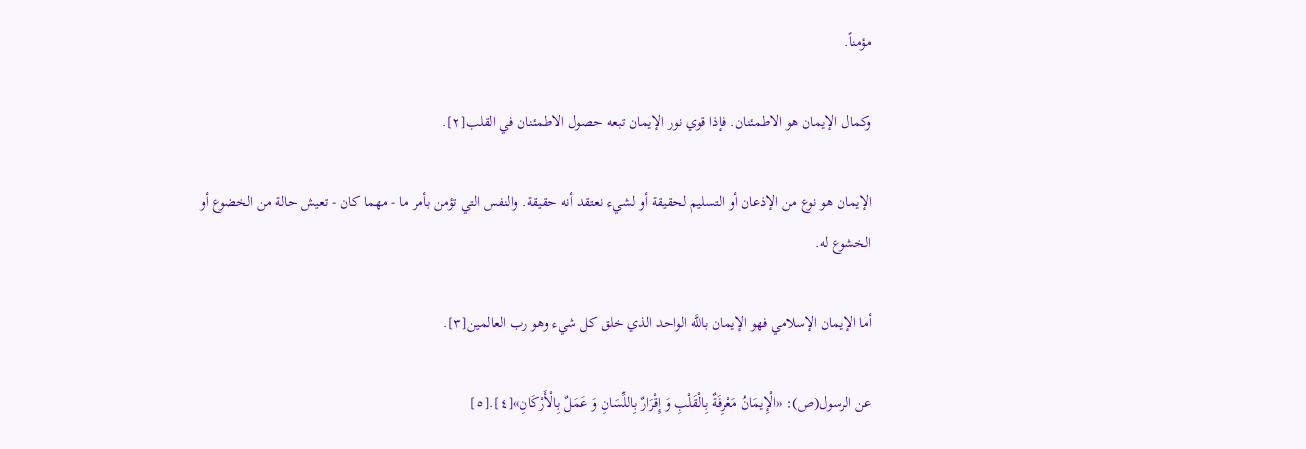مؤمناً.

وكمال الإيمان هو الاطمئنان. فإذا قوي نور الإيمان تبعه حصول الاطمئنان في القلب[٢].

الإيمان هو نوع من الإذعان أو التسليم لحقيقة أو لشيء نعتقد أنه حقيقة. والنفس التي تؤمن بأمر ما - مهما كان - تعيش حالة من الخضوع أو الخشوع له.

أما الإيمان الإسلامي فهو الإيمان باللَّه الواحد الذي خلق كل شيء وهو رب العالمين[٣].

عن الرسول(ص): «الْإِيمَانُ مَعْرِفَةٌ بِالْقَلْبِ وَ إِقْرَارٌ بِاللِّسَانِ وَ عَمَلٌ بِالْأَرْكَانِ»[٤].[٥]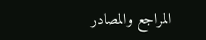المراجع والمصادر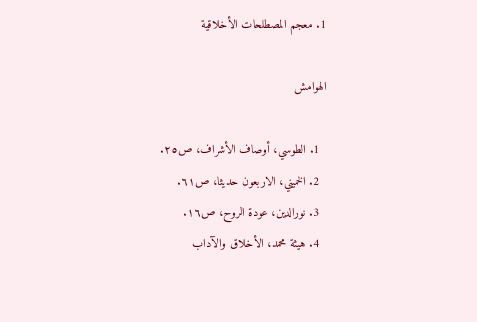1. معجم المصطلحات الأخلاقية

الهوامش

  1. الطوسي، أوصاف الأشراف، ص٢٥.
  2. الخميني، الاربعون حديثا، ص٦١.
  3. نورالدين، عودة الروح، ص١٦.
  4. هيثة محمد، الأخلاق والآداب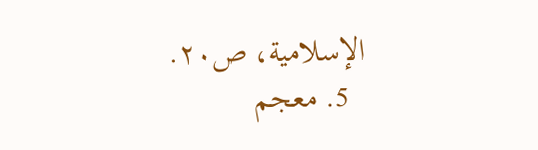الإسلامية، ص٢٠.
  5. معجم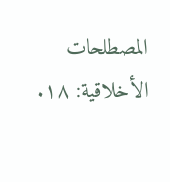المصطلحات الأخلاقية: ١٨.